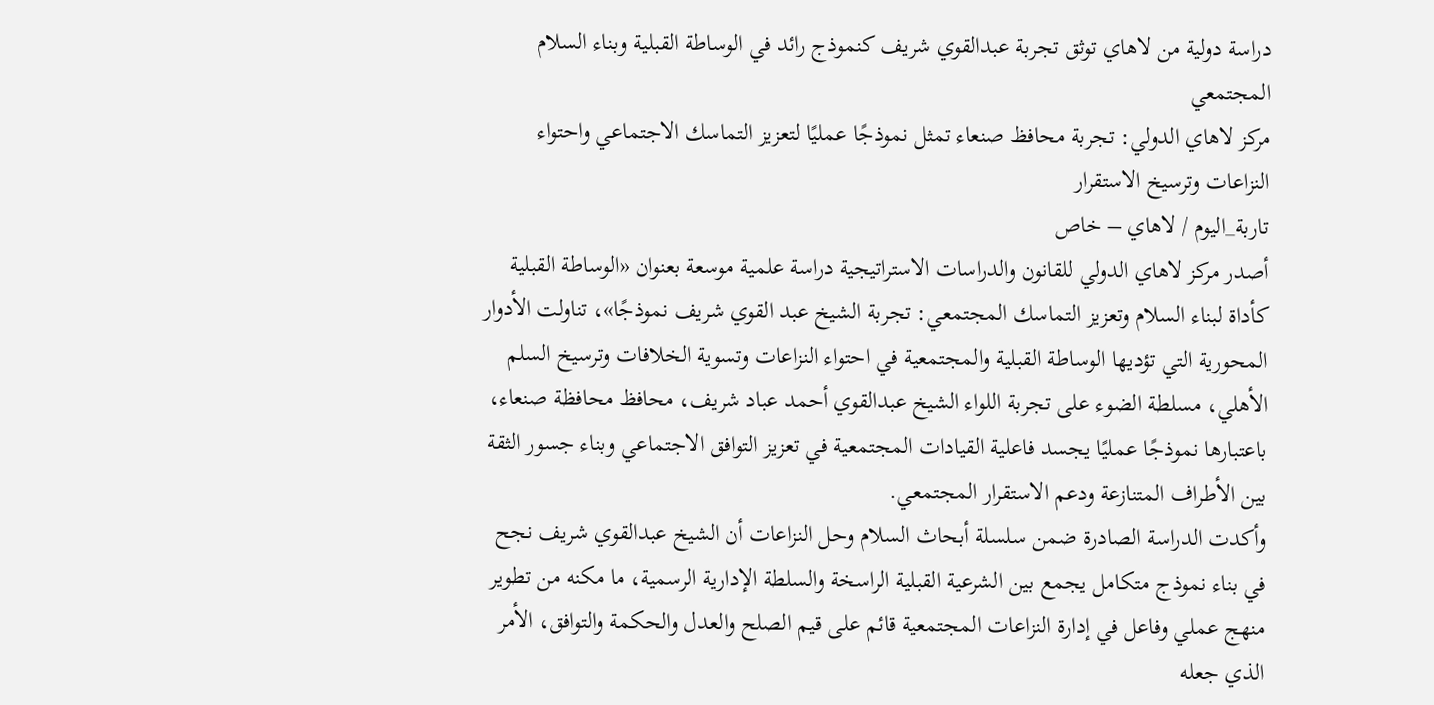دراسة دولية من لاهاي توثق تجربة عبدالقوي شريف كنموذج رائد في الوساطة القبلية وبناء السلام المجتمعي
مركز لاهاي الدولي: تجربة محافظ صنعاء تمثل نموذجًا عمليًا لتعزيز التماسك الاجتماعي واحتواء النزاعات وترسيخ الاستقرار
تاربة_اليوم / لاهاي – خاص
أصدر مركز لاهاي الدولي للقانون والدراسات الاستراتيجية دراسة علمية موسعة بعنوان «الوساطة القبلية كأداة لبناء السلام وتعزيز التماسك المجتمعي: تجربة الشيخ عبد القوي شريف نموذجًا»، تناولت الأدوار المحورية التي تؤديها الوساطة القبلية والمجتمعية في احتواء النزاعات وتسوية الخلافات وترسيخ السلم الأهلي، مسلطة الضوء على تجربة اللواء الشيخ عبدالقوي أحمد عباد شريف، محافظ محافظة صنعاء، باعتبارها نموذجًا عمليًا يجسد فاعلية القيادات المجتمعية في تعزيز التوافق الاجتماعي وبناء جسور الثقة بين الأطراف المتنازعة ودعم الاستقرار المجتمعي.
وأكدت الدراسة الصادرة ضمن سلسلة أبحاث السلام وحل النزاعات أن الشيخ عبدالقوي شريف نجح في بناء نموذج متكامل يجمع بين الشرعية القبلية الراسخة والسلطة الإدارية الرسمية، ما مكنه من تطوير منهج عملي وفاعل في إدارة النزاعات المجتمعية قائم على قيم الصلح والعدل والحكمة والتوافق، الأمر الذي جعله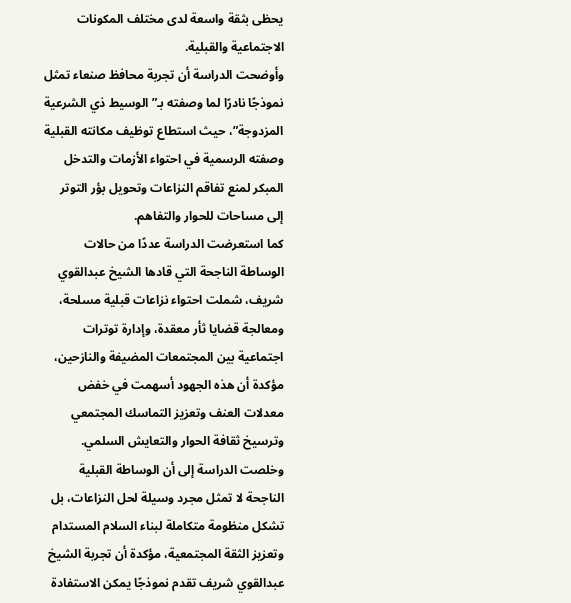يحظى بثقة واسعة لدى مختلف المكونات الاجتماعية والقبلية.
وأوضحت الدراسة أن تجربة محافظ صنعاء تمثل نموذجًا نادرًا لما وصفته بـ”الوسيط ذي الشرعية المزدوجة”، حيث استطاع توظيف مكانته القبلية وصفته الرسمية في احتواء الأزمات والتدخل المبكر لمنع تفاقم النزاعات وتحويل بؤر التوتر إلى مساحات للحوار والتفاهم.
كما استعرضت الدراسة عددًا من حالات الوساطة الناجحة التي قادها الشيخ عبدالقوي شريف، شملت احتواء نزاعات قبلية مسلحة، ومعالجة قضايا ثأر معقدة، وإدارة توترات اجتماعية بين المجتمعات المضيفة والنازحين، مؤكدة أن هذه الجهود أسهمت في خفض معدلات العنف وتعزيز التماسك المجتمعي وترسيخ ثقافة الحوار والتعايش السلمي.
وخلصت الدراسة إلى أن الوساطة القبلية الناجحة لا تمثل مجرد وسيلة لحل النزاعات، بل تشكل منظومة متكاملة لبناء السلام المستدام وتعزيز الثقة المجتمعية، مؤكدة أن تجربة الشيخ عبدالقوي شريف تقدم نموذجًا يمكن الاستفادة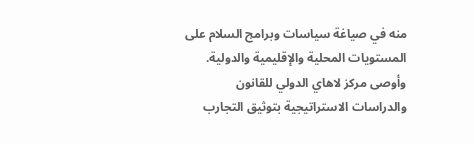منه في صياغة سياسات وبرامج السلام على المستويات المحلية والإقليمية والدولية.
وأوصى مركز لاهاي الدولي للقانون والدراسات الاستراتيجية بتوثيق التجارب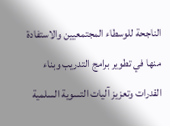الناجحة للوسطاء المجتمعيين والاستفادة منها في تطوير برامج التدريب وبناء القدرات وتعزيز آليات التسوية السلمية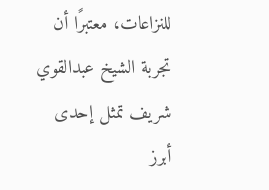للنزاعات، معتبرًا أن تجربة الشيخ عبدالقوي شريف تمثل إحدى أبرز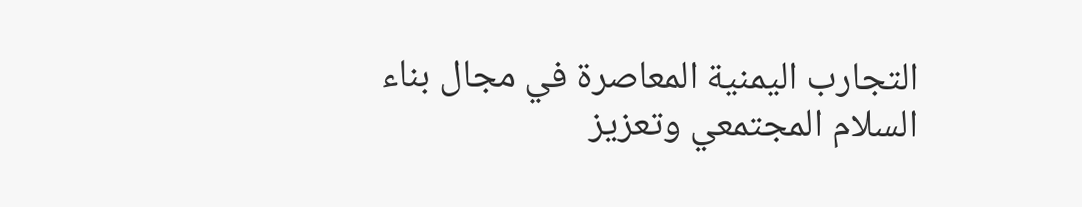التجارب اليمنية المعاصرة في مجال بناء السلام المجتمعي وتعزيز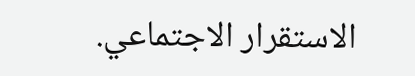الاستقرار الاجتماعي.